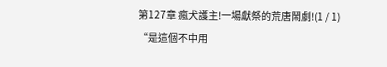第127章 瘋犬護主!一場獻祭的荒唐鬧劇!(1 / 1)
“是這個不中用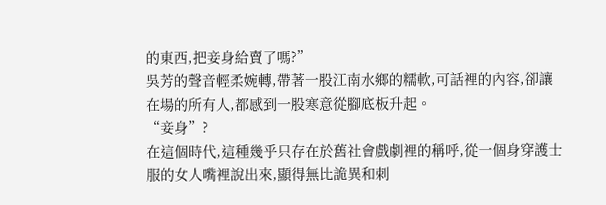的東西,把妾身給賣了嗎?”
吳芳的聲音輕柔婉轉,帶著一股江南水鄉的糯軟,可話裡的內容,卻讓在場的所有人,都感到一股寒意從腳底板升起。
“妾身”?
在這個時代,這種幾乎只存在於舊社會戲劇裡的稱呼,從一個身穿護士服的女人嘴裡說出來,顯得無比詭異和刺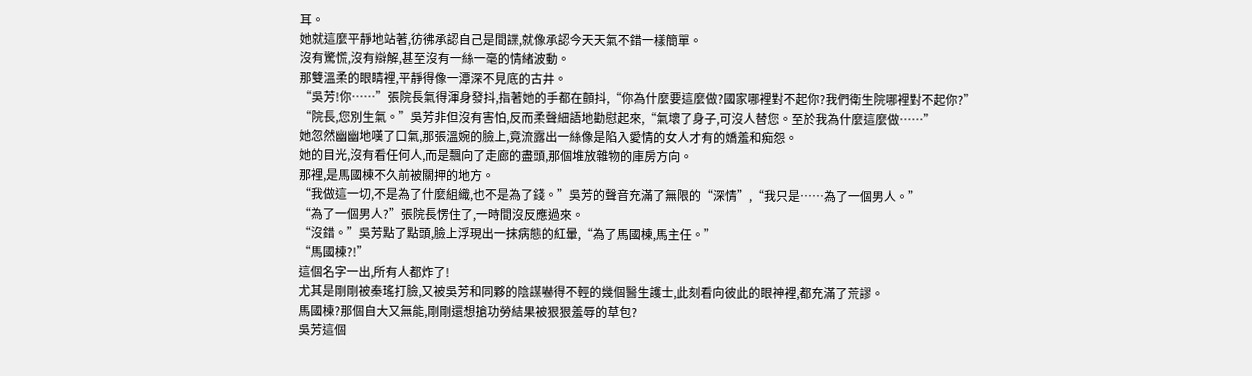耳。
她就這麼平靜地站著,彷彿承認自己是間諜,就像承認今天天氣不錯一樣簡單。
沒有驚慌,沒有辯解,甚至沒有一絲一毫的情緒波動。
那雙溫柔的眼睛裡,平靜得像一潭深不見底的古井。
“吳芳!你……”張院長氣得渾身發抖,指著她的手都在顫抖,“你為什麼要這麼做?國家哪裡對不起你?我們衛生院哪裡對不起你?”
“院長,您別生氣。”吳芳非但沒有害怕,反而柔聲細語地勸慰起來,“氣壞了身子,可沒人替您。至於我為什麼這麼做……”
她忽然幽幽地嘆了口氣,那張溫婉的臉上,竟流露出一絲像是陷入愛情的女人才有的嬌羞和痴怨。
她的目光,沒有看任何人,而是飄向了走廊的盡頭,那個堆放雜物的庫房方向。
那裡,是馬國棟不久前被關押的地方。
“我做這一切,不是為了什麼組織,也不是為了錢。”吳芳的聲音充滿了無限的“深情”,“我只是……為了一個男人。”
“為了一個男人?”張院長愣住了,一時間沒反應過來。
“沒錯。”吳芳點了點頭,臉上浮現出一抹病態的紅暈,“為了馬國棟,馬主任。”
“馬國棟?!”
這個名字一出,所有人都炸了!
尤其是剛剛被秦瑤打臉,又被吳芳和同夥的陰謀嚇得不輕的幾個醫生護士,此刻看向彼此的眼神裡,都充滿了荒謬。
馬國棟?那個自大又無能,剛剛還想搶功勞結果被狠狠羞辱的草包?
吳芳這個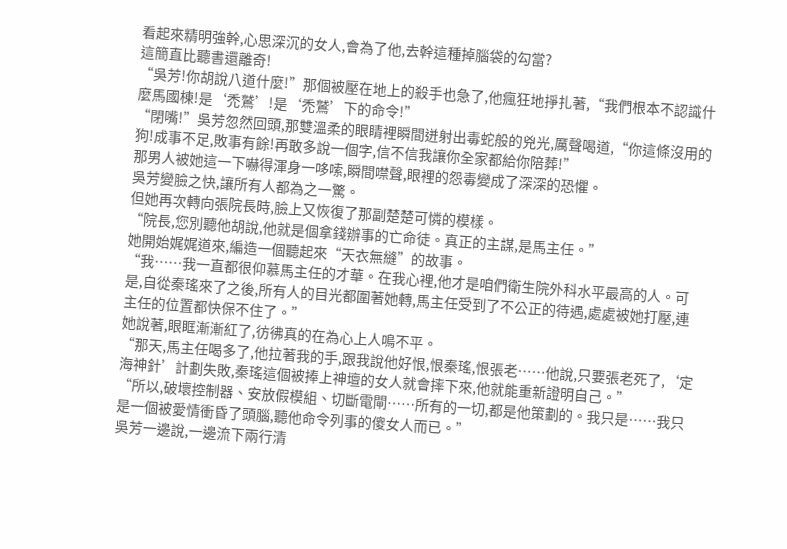看起來精明強幹,心思深沉的女人,會為了他,去幹這種掉腦袋的勾當?
這簡直比聽書還離奇!
“吳芳!你胡說八道什麼!”那個被壓在地上的殺手也急了,他瘋狂地掙扎著,“我們根本不認識什麼馬國棟!是‘禿鷲’!是‘禿鷲’下的命令!”
“閉嘴!”吳芳忽然回頭,那雙溫柔的眼睛裡瞬間迸射出毒蛇般的兇光,厲聲喝道,“你這條沒用的狗!成事不足,敗事有餘!再敢多說一個字,信不信我讓你全家都給你陪葬!”
那男人被她這一下嚇得渾身一哆嗦,瞬間噤聲,眼裡的怨毒變成了深深的恐懼。
吳芳變臉之快,讓所有人都為之一驚。
但她再次轉向張院長時,臉上又恢復了那副楚楚可憐的模樣。
“院長,您別聽他胡說,他就是個拿錢辦事的亡命徒。真正的主謀,是馬主任。”
她開始娓娓道來,編造一個聽起來“天衣無縫”的故事。
“我……我一直都很仰慕馬主任的才華。在我心裡,他才是咱們衛生院外科水平最高的人。可是,自從秦瑤來了之後,所有人的目光都圍著她轉,馬主任受到了不公正的待遇,處處被她打壓,連主任的位置都快保不住了。”
她說著,眼眶漸漸紅了,彷彿真的在為心上人鳴不平。
“那天,馬主任喝多了,他拉著我的手,跟我說他好恨,恨秦瑤,恨張老……他說,只要張老死了,‘定海神針’計劃失敗,秦瑤這個被捧上神壇的女人就會摔下來,他就能重新證明自己。”
“所以,破壞控制器、安放假模組、切斷電閘……所有的一切,都是他策劃的。我只是……我只是一個被愛情衝昏了頭腦,聽他命令列事的傻女人而已。”
吳芳一邊說,一邊流下兩行清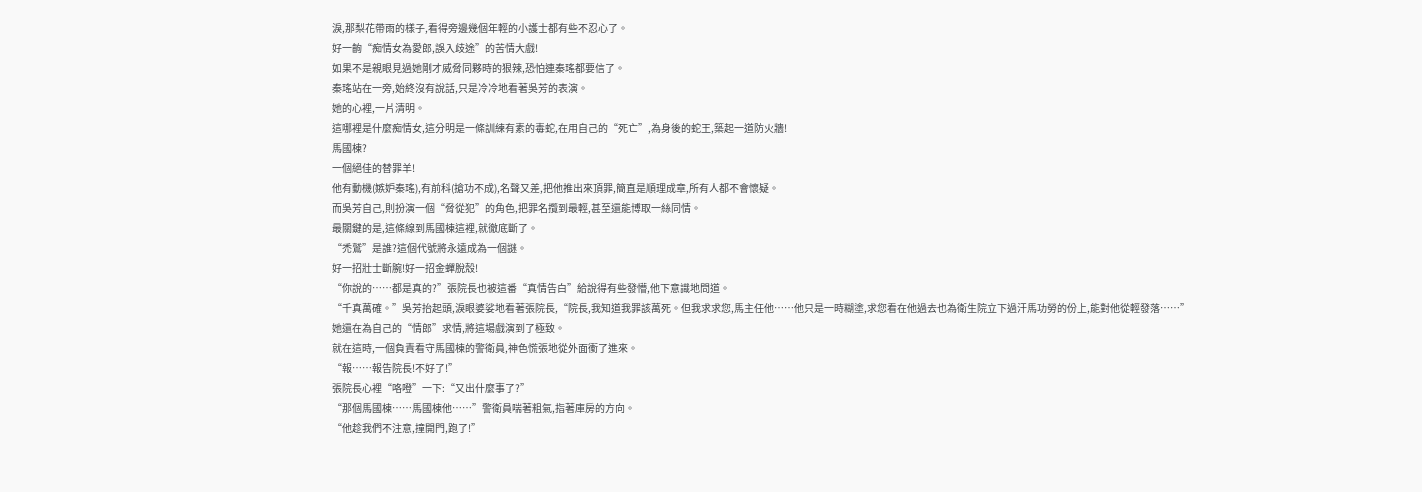淚,那梨花帶雨的樣子,看得旁邊幾個年輕的小護士都有些不忍心了。
好一齣“痴情女為愛郎,誤入歧途”的苦情大戲!
如果不是親眼見過她剛才威脅同夥時的狠辣,恐怕連秦瑤都要信了。
秦瑤站在一旁,始終沒有說話,只是冷冷地看著吳芳的表演。
她的心裡,一片清明。
這哪裡是什麼痴情女,這分明是一條訓練有素的毒蛇,在用自己的“死亡”,為身後的蛇王,築起一道防火牆!
馬國棟?
一個絕佳的替罪羊!
他有動機(嫉妒秦瑤),有前科(搶功不成),名聲又差,把他推出來頂罪,簡直是順理成章,所有人都不會懷疑。
而吳芳自己,則扮演一個“脅從犯”的角色,把罪名攬到最輕,甚至還能博取一絲同情。
最關鍵的是,這條線到馬國棟這裡,就徹底斷了。
“禿鷲”是誰?這個代號將永遠成為一個謎。
好一招壯士斷腕!好一招金蟬脫殼!
“你說的……都是真的?”張院長也被這番“真情告白”給說得有些發懵,他下意識地問道。
“千真萬確。”吳芳抬起頭,淚眼婆娑地看著張院長,“院長,我知道我罪該萬死。但我求求您,馬主任他……他只是一時糊塗,求您看在他過去也為衛生院立下過汗馬功勞的份上,能對他從輕發落……”
她還在為自己的“情郎”求情,將這場戲演到了極致。
就在這時,一個負責看守馬國棟的警衛員,神色慌張地從外面衝了進來。
“報……報告院長!不好了!”
張院長心裡“咯噔”一下:“又出什麼事了?”
“那個馬國棟……馬國棟他……”警衛員喘著粗氣,指著庫房的方向。
“他趁我們不注意,撞開門,跑了!”